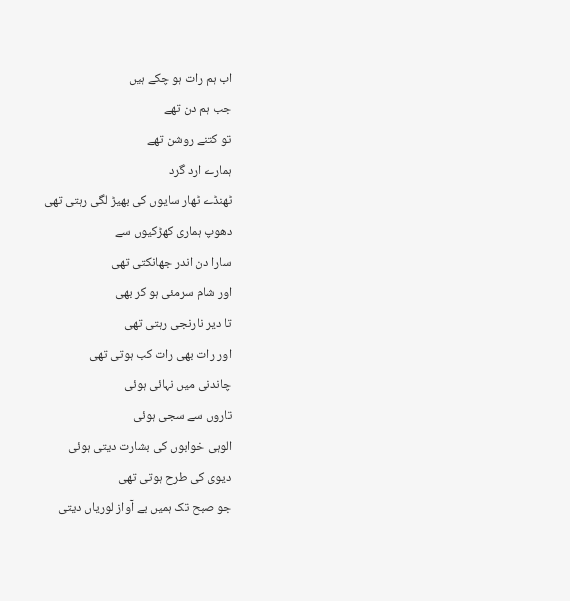اب ہم رات ہو چکے ہیں
جب ہم دن تھے
تو کتنے روشن تھے
ہمارے ارد گرد
ٹھنڈے ٹھار سایوں کی بھیڑ لگی رہتی تھی
دھوپ ہماری کھڑکیوں سے
سارا دن اندر جھانکتی تھی
اور شام سرمئی ہو کر بھی
تا دیر نارنجی رہتی تھی
اور رات بھی رات کب ہوتی تھی
چاندنی میں نہائی ہوئی
تاروں سے سجی ہوئی
الوہی خوابوں کی بشارت دیتی ہوئی
دیوی کی طرح ہوتی تھی
جو صبح تک ہمیں بے آواز لوریاں دیتی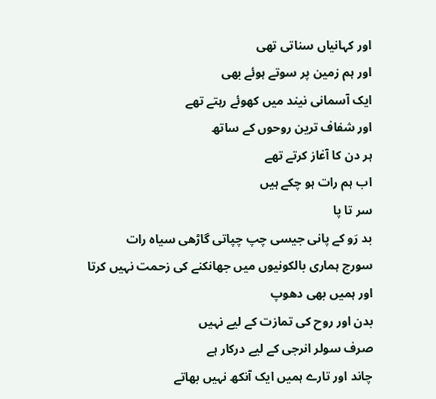اور کہانیاں سناتی تھی
اور ہم زمین پر سوتے ہوئے بھی
ایک آسمانی نیند میں کھوئے رہتے تھے
اور شفاف ترین روحوں کے ساتھ
ہر دن کا آغاز کرتے تھے
اب ہم رات ہو چکے ہیں
سر تا پا
بد رَو کے پانی جیسی چپ چپاتی گاڑھی سیاہ رات
سورج ہماری بالکونیوں میں جھانکنے کی زحمت نہیں کرتا
اور ہمیں بھی دھوپ
بدن اور روح کی تمازت کے لیے نہیں
صرف سولر انرجی کے لیے درکار ہے
چاند اور تارے ہمیں ایک آنکھ نہیں بھاتے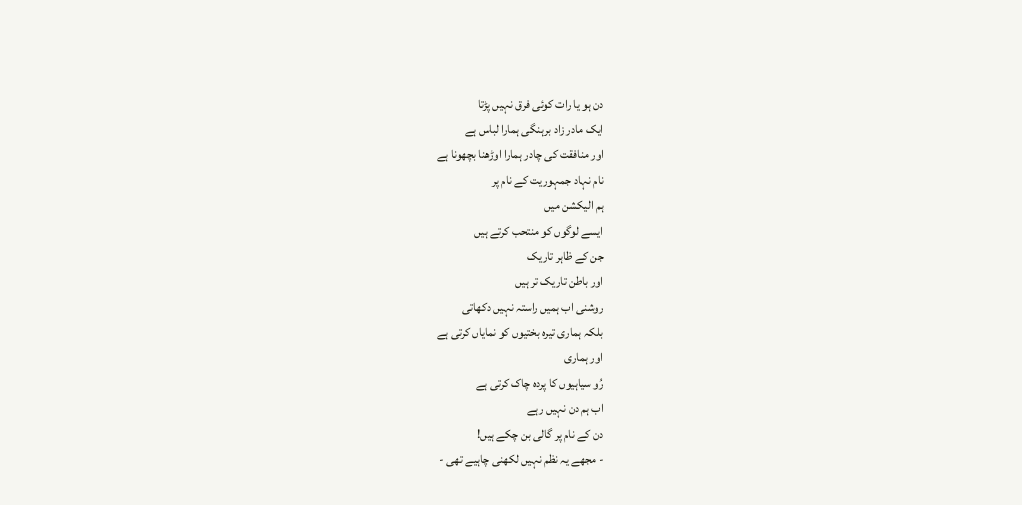دن ہو یا رات کوئی فرق نہیں پڑتا
ایک مادر زاد برہنگی ہمارا لباس ہے
اور منافقت کی چادر ہمارا اوڑھنا بچھونا ہے
نام نہاد جمہوریت کے نام پر
ہم الیکشن میں
ایسے لوگوں کو منتحب کرتے ہیں
جن کے ظاہر تاریک
اور باطن تاریک تر ہیں
روشنی اب ہمیں راستہ نہیں دکھاتی
بلکہ ہماری تیرہ بختیوں کو نمایاں کرتی ہے
اور ہماری
رُو سیاہیوں کا پردہ چاک کرتی ہے
اب ہم دن نہیں رہے
دن کے نام پر گالی بن چکے ہیں!
- مجھے یہ نظم نہیں لکھنی چاہیے تھی -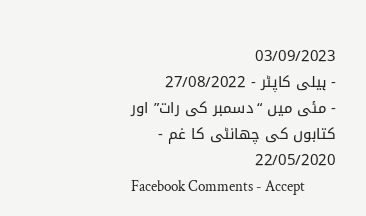03/09/2023
- ہیلی کاپٹر - 27/08/2022
- مئی میں “دسمبر کی رات” اور کتابوں کی چھانٹی کا غم - 22/05/2020
Facebook Comments - Accept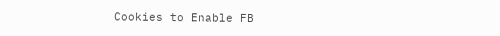Cookies to Enable FB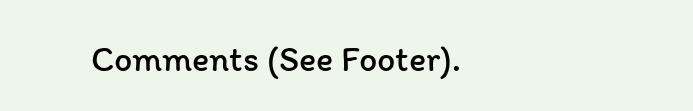Comments (See Footer).